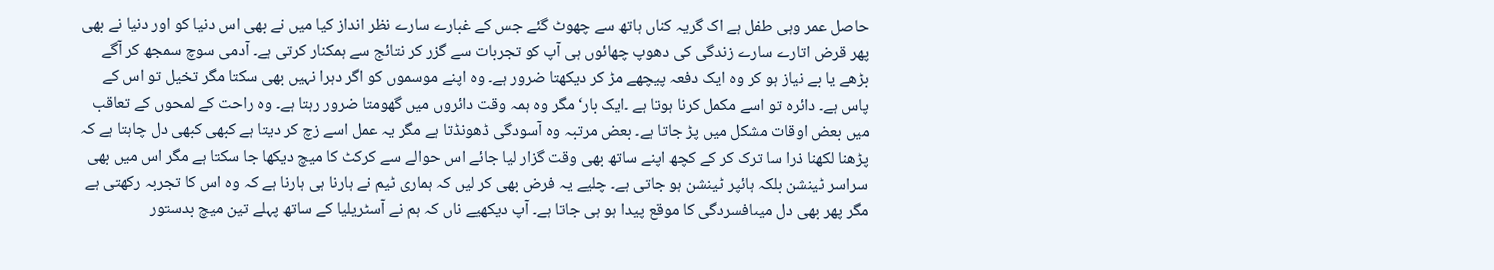حاصل عمر وہی طفل ہے اک گریہ کناں ہاتھ سے چھوٹ گئے جس کے غبارے سارے نظر انداز کیا میں نے بھی اس دنیا کو اور دنیا نے بھی پھر قرض اتارے سارے زندگی کی دھوپ چھائوں ہی آپ کو تجربات سے گزر کر نتائج سے ہمکنار کرتی ہے۔ آدمی سوچ سمجھ کر آگے بڑھے یا بے نیاز ہو کر وہ ایک دفعہ پیچھے مڑ کر دیکھتا ضرور ہے۔ وہ اپنے موسموں کو اگر دہرا نہیں بھی سکتا مگر تخیل تو اس کے پاس ہے۔ دائرہ تو اسے مکمل کرنا ہوتا ہے ۔ایک بار‘ مگر وہ ہمہ وقت دائروں میں گھومتا ضرور رہتا ہے۔ وہ راحت کے لمحوں کے تعاقب میں بعض اوقات مشکل میں پڑ جاتا ہے۔ بعض مرتبہ وہ آسودگی ڈھونڈتا ہے مگر یہ عمل اسے زچ کر دیتا ہے کبھی کبھی دل چاہتا ہے کہ پڑھنا لکھنا ذرا سا ترک کر کے کچھ اپنے ساتھ بھی وقت گزار لیا جائے اس حوالے سے کرکٹ کا میچ دیکھا جا سکتا ہے مگر اس میں بھی سراسر ٹینشن بلکہ ہائپر ٹینشن ہو جاتی ہے۔ چلیے یہ فرض بھی کر لیں کہ ہماری ٹیم نے ہارنا ہی ہارنا ہے کہ وہ اس کا تجربہ رکھتی ہے مگر پھر بھی دل میںافسردگی کا موقع پیدا ہو ہی جاتا ہے۔ آپ دیکھیے ناں کہ ہم نے آسٹریلیا کے ساتھ پہلے تین میچ بدستور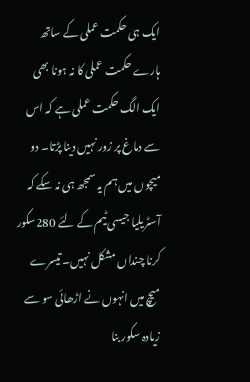ایک ہی حکمت عملی کے ساتھ ہارے حکمت عملی کا نہ ہونا بھی ایک الگ حکمت عملی ہے کہ اس سے دماغ پر زور نہیں دینا پڑتا۔ دو میچوں میں ہم یہ سمجھ ہی نہ سکے کہ آسٹریلیا جیسی ٹیم کے لئے 280سکور کرنا چنداں مشکل نہیں۔ تیسرے میچ میں انہوں نے اڑھائی سو سے زیادہ سکور بنا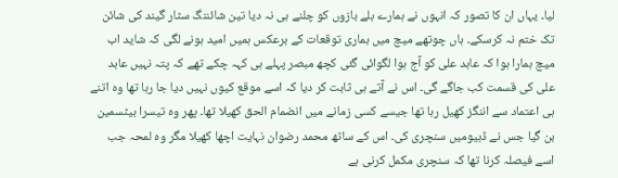لیا۔ یہاں ان کا تصور کہ انہوں نے ہمارے بلے بازوں کو چلنے ہی نہ دیا تین شائننگ سٹار گیند کی شائن تک ختم نہ کرسکے۔ ہاں چوتھے میچ میں ہماری توقعات کے برعکس ہمیں امید ہونے لگی کہ شاید اب میچ ہمارا ہوا کہ عابد علی کو آج ہوا لگوائی گئی کچھ مبصر پہلے ہی کہہ چکے تھے کہ پتہ نہیں عابد علی کی قسمت کب جاگے گی۔ اس نے آتے ہی ثابت کر دیا کہ اسے موقع کیوں نہیں دیا جا رہا تھا وہ اتنے ہی اعتماد سے اننگز کھیل رہا تھا جیسے کسی زمانے میں انضمام الحق کھیلا تھا۔ پھر وہ تیسرا بیٹسمین بن گیا جس نے ڈبیومیں سنچری کی۔ اس کے ساتھ محمد رضوان نہایت اچھا کھیلا مگر وہ لمحہ جب اسے فیصلہ کرنا تھا کہ سنچری مکمل کرنی ہے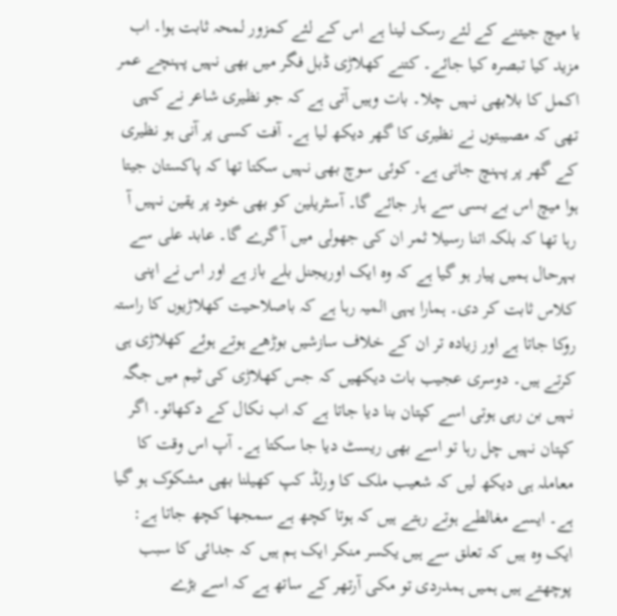یا میچ جیتنے کے لئے رسک لینا ہے اس کے لئے کمزور لمحہ ثابت ہوا۔ اب مزید کیا تبصرہ کیا جائے۔ کتنے کھلاڑی ڈبل فگر میں بھی نہیں پہنچے عمر اکمل کا بلابھی نہیں چلا۔ بات وہیں آتی ہے کہ جو نظیری شاعر نے کہی تھی کہ مصیبتوں نے نظیری کا گھر دیکھ لیا ہے۔ آفت کسی پر آنی ہو نظیری کے گھر پر پہنچ جاتی ہے۔ کوئی سوچ بھی نہیں سکتا تھا کہ پاکستان جیتا ہوا میچ اس بے بسی سے ہار جائے گا۔ آسٹریلین کو بھی خود پر یقین نہیں آ رہا تھا کہ بلکہ اتنا رسیلا ثمر ان کی جھولی میں آ گرے گا۔ عابد علی سے بہرحال ہمیں پیار ہو گیا ہے کہ وہ ایک اوریجنل بلے باز ہے اور اس نے اپنی کلاس ثابت کر دی۔ ہمارا یہی المیہ رہا ہے کہ باصلاحیت کھلاڑیوں کا راستہ روکا جاتا ہے اور زیادہ تر ان کے خلاف سازشیں بوڑھے ہوتے ہوئے کھلاڑی ہی کرتے ہیں۔ دوسری عجیب بات دیکھیں کہ جس کھلاڑی کی ٹیم میں جگہ نہیں بن رہی ہوتی اسے کپتان بنا دیا جاتا ہے کہ اب نکال کے دکھائو۔ اگر کپتان نہیں چل رہا تو اسے بھی ریسٹ دیا جا سکتا ہے۔ آپ اس وقت کا معاملہ ہی دیکھ لیں کہ شعیب ملک کا ورلڈ کپ کھیلنا بھی مشکوک ہو گیا ہے۔ ایسے مغالطے ہوتے رہتے ہیں کہ ہوتا کچھ ہے سمجھا کچھ جاتا ہے: ایک وہ ہیں کہ تعلق سے ہیں یکسر منکر ایک ہم ہیں کہ جدائی کا سبب پوچھتے ہیں ہمیں ہمدردی تو مکی آرتھر کے ساتھ ہے کہ اسے بڑے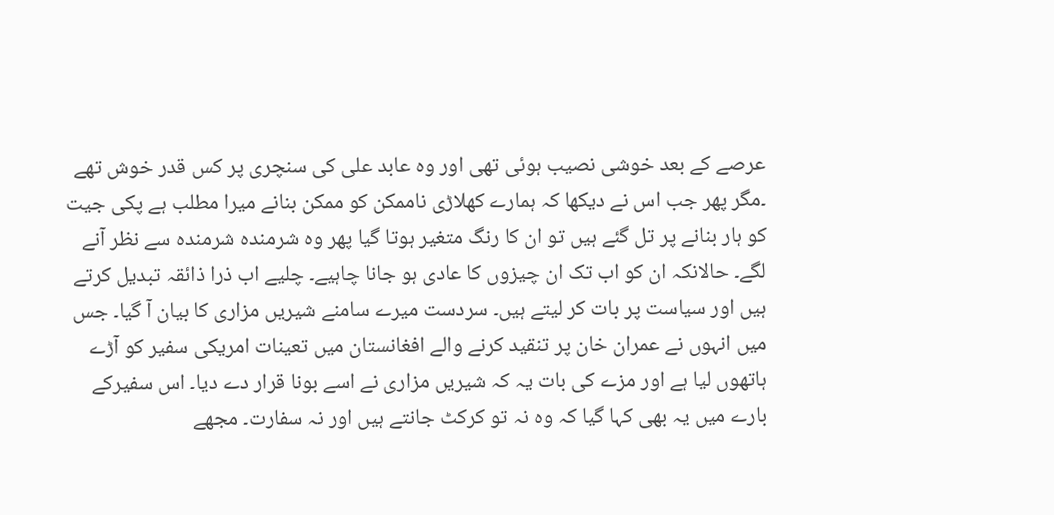عرصے کے بعد خوشی نصیب ہوئی تھی اور وہ عابد علی کی سنچری پر کس قدر خوش تھے ۔مگر پھر جب اس نے دیکھا کہ ہمارے کھلاڑی ناممکن کو ممکن بنانے میرا مطلب ہے پکی جیت کو ہار بنانے پر تل گئے ہیں تو ان کا رنگ متغیر ہوتا گیا پھر وہ شرمندہ شرمندہ سے نظر آنے لگے۔ حالانکہ ان کو اب تک ان چیزوں کا عادی ہو جانا چاہیے۔ چلیے اب ذرا ذائقہ تبدیل کرتے ہیں اور سیاست پر بات کر لیتے ہیں۔ سردست میرے سامنے شیریں مزاری کا بیان آ گیا۔ جس میں انہوں نے عمران خان پر تنقید کرنے والے افغانستان میں تعینات امریکی سفیر کو آڑے ہاتھوں لیا ہے اور مزے کی بات یہ کہ شیریں مزاری نے اسے بونا قرار دے دیا۔ اس سفیرکے بارے میں یہ بھی کہا گیا کہ وہ نہ تو کرکٹ جانتے ہیں اور نہ سفارت۔ مجھے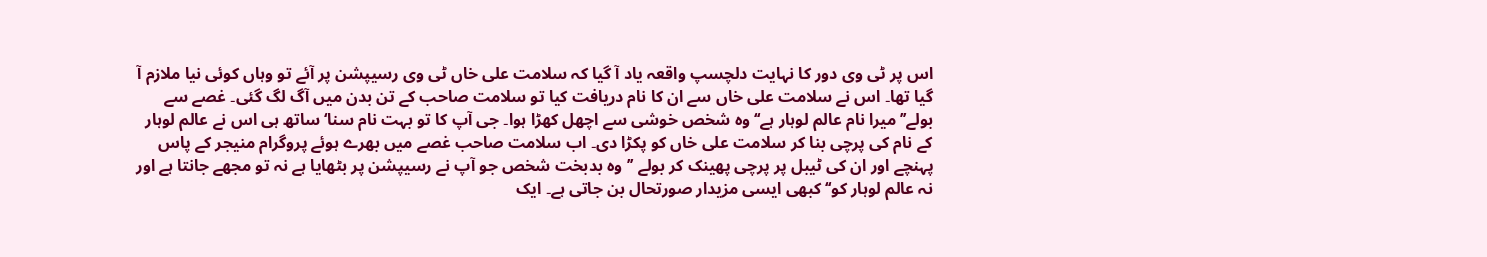اس پر ٹی وی دور کا نہایت دلچسپ واقعہ یاد آ گیا کہ سلامت علی خاں ٹی وی رسیپشن پر آئے تو وہاں کوئی نیا ملازم آ گیا تھا۔ اس نے سلامت علی خاں سے ان کا نام دریافت کیا تو سلامت صاحب کے تن بدن میں آگ لگ گئی۔ غصے سے بولے’’میرا نام عالم لوہار ہے‘‘ وہ شخص خوشی سے اچھل کھڑا ہوا۔ جی آپ کا تو بہت نام سنا‘ ساتھ ہی اس نے عالم لوہار کے نام کی پرچی بنا کر سلامت علی خاں کو پکڑا دی۔ اب سلامت صاحب غصے میں بھرے ہوئے پروگرام منیجر کے پاس پہنچے اور ان کی ٹیبل پر پرچی پھینک کر بولے ’’وہ بدبخت شخص جو آپ نے رسیپشن پر بٹھایا ہے نہ تو مجھے جانتا ہے اور نہ عالم لوہار کو‘‘ کبھی ایسی مزیدار صورتحال بن جاتی ہے۔ ایک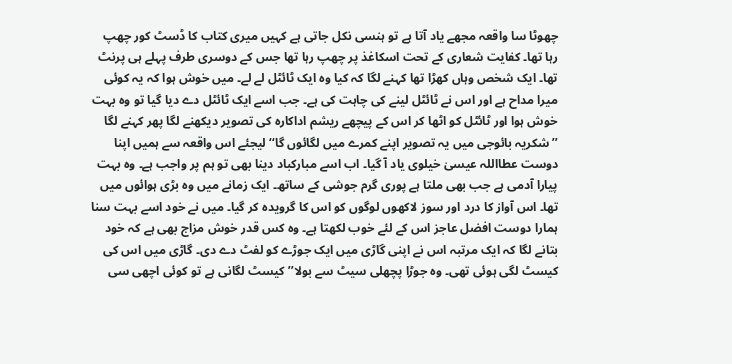چھوٹا سا واقعہ مجھے یاد آتا ہے تو ہنسی نکل جاتی ہے کہیں میری کتاب کا ڈسٹ کور چھپ رہا تھا۔ کفایت شعاری کے تحت اسکاغذ پر چھپ رہا تھا جس کے دوسری طرف پہلے ہی پرنٹ تھا۔ ایک شخص وہاں کھڑا تھا کہنے لگا کہ کیا وہ ایک ٹائٹل لے لے۔ میں خوش ہوا کہ یہ کوئی میرا مداح ہے اور اس نے ٹائٹل لینے کی چاہت کی ہے۔ جب اسے ایک ٹائٹل دے دیا گیا تو وہ بہت خوش ہوا اور ٹائٹل کو اٹھا کر اس کے پیچھے ریشم اداکارہ کی تصویر دیکھنے لگا پھر کہنے لگا ’’شکریہ بائوجی میں یہ تصویر اپنے کمرے میں لگائوں گا‘‘ لیجئے اس واقعہ سے ہمیں اپنا دوست عطااللہ عیسیٰ خیلوی یاد آ گیا۔ اب اسے مبارکباد دینا بھی تو ہم پر واجب ہے۔ وہ بہت پیارا آدمی ہے جب بھی ملتا ہے پوری گرم جوشی کے ساتھ۔ ایک زمانے میں وہ بڑی ہوائوں میں تھا۔ اس آواز کا درد اور سوز لاکھوں لوگوں کو اس کا گرویدہ کر گیا۔ میں نے خود اسے بہت سنا ہمارا دوست افضل عاجز اس کے لئے خوب لکھتا ہے۔ وہ کس قدر خوش مزاج بھی ہے کہ خود بتانے لگا کہ ایک مرتبہ اس نے اپنی گاڑی میں ایک جوڑے کو لفٹ دے دی۔ گاڑی میں اس کی کیسٹ لگی ہوئی تھی۔ وہ جوڑا پچھلی سیٹ سے بولا’’کیسٹ لگانی ہے تو کوئی اچھی سی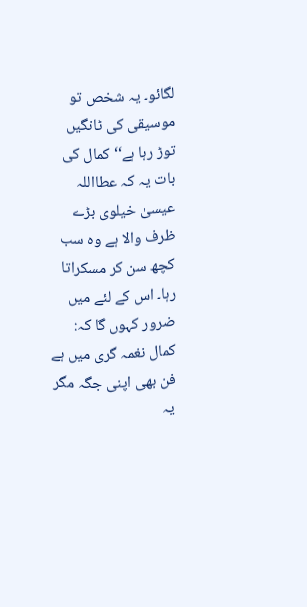لگائو۔ یہ شخص تو موسیقی کی ٹانگیں توڑ رہا ہے‘‘ کمال کی بات یہ کہ عطااللہ عیسیٰ خیلوی بڑے ظرف والا ہے وہ سب کچھ سن کر مسکراتا رہا۔ اس کے لئے میں ضرور کہوں گا کہ: کمال نغمہ گری میں ہے فن بھی اپنی جگہ مگر یہ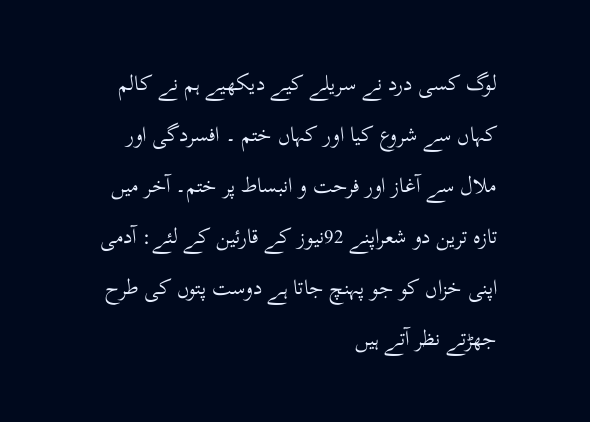لوگ کسی درد نے سریلے کیے دیکھیے ہم نے کالم کہاں سے شروع کیا اور کہاں ختم ۔ افسردگی اور ملال سے آغاز اور فرحت و انبساط پر ختم۔ آخر میں تازہ ترین دو شعراپنے 92نیوز کے قارئین کے لئے: آدمی اپنی خزاں کو جو پہنچ جاتا ہے دوست پتوں کی طرح جھڑتے نظر آتے ہیں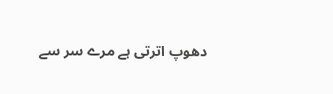دھوپ اترتی ہے مرے سر سے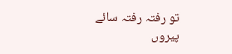تو رفتہ رفتہ سائے پیروں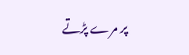پر مرے پڑتے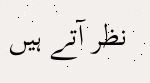نظر آتے ہیں